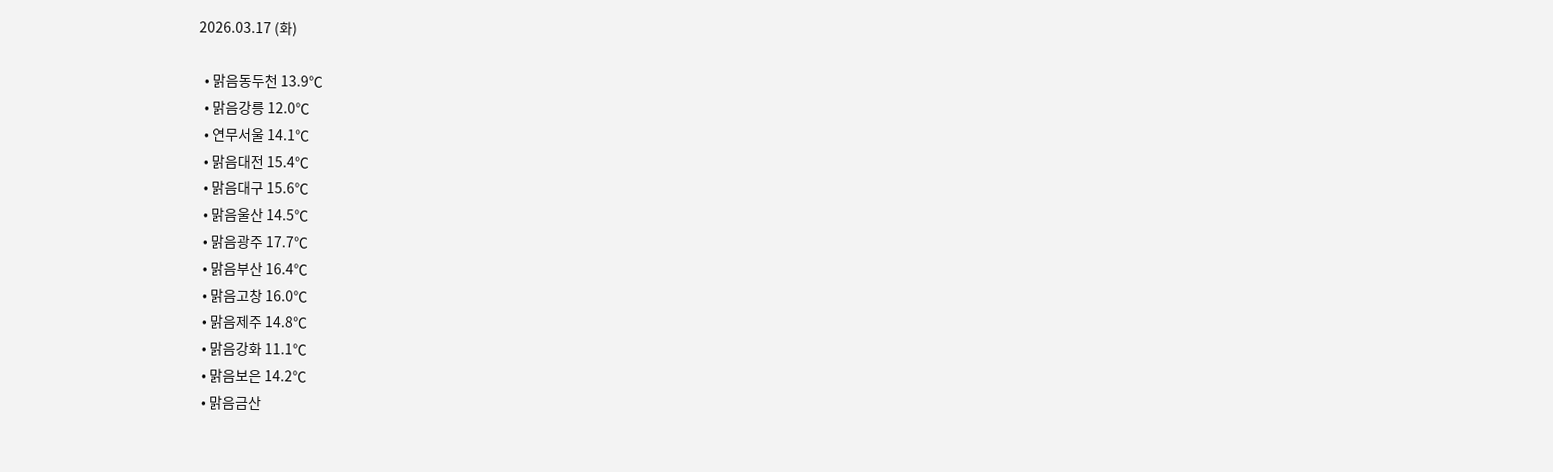2026.03.17 (화)

  • 맑음동두천 13.9℃
  • 맑음강릉 12.0℃
  • 연무서울 14.1℃
  • 맑음대전 15.4℃
  • 맑음대구 15.6℃
  • 맑음울산 14.5℃
  • 맑음광주 17.7℃
  • 맑음부산 16.4℃
  • 맑음고창 16.0℃
  • 맑음제주 14.8℃
  • 맑음강화 11.1℃
  • 맑음보은 14.2℃
  • 맑음금산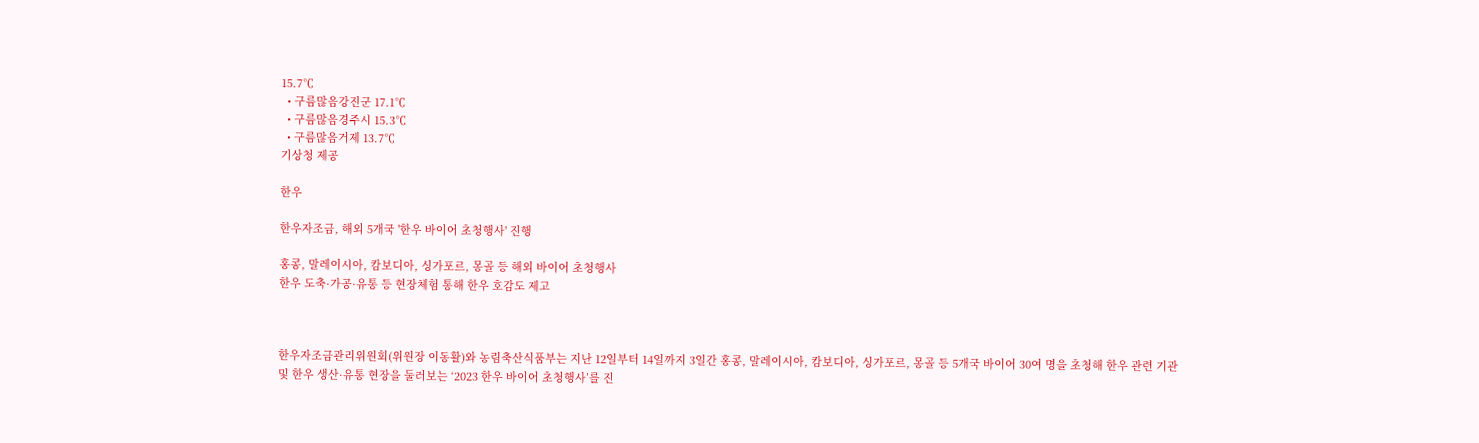15.7℃
  • 구름많음강진군 17.1℃
  • 구름많음경주시 15.3℃
  • 구름많음거제 13.7℃
기상청 제공

한우

한우자조금, 해외 5개국 '한우 바이어 초청행사' 진행

홍콩, 말레이시아, 캄보디아, 싱가포르, 몽골 등 해외 바이어 초청행사
한우 도축·가공·유통 등 현장체험 통해 한우 호감도 제고



한우자조금관리위원회(위원장 이동활)와 농림축산식품부는 지난 12일부터 14일까지 3일간 홍콩, 말레이시아, 캄보디아, 싱가포르, 몽골 등 5개국 바이어 30여 명을 초청해 한우 관련 기관 및 한우 생산·유통 현장을 둘러보는 ‘2023 한우 바이어 초청행사’를 진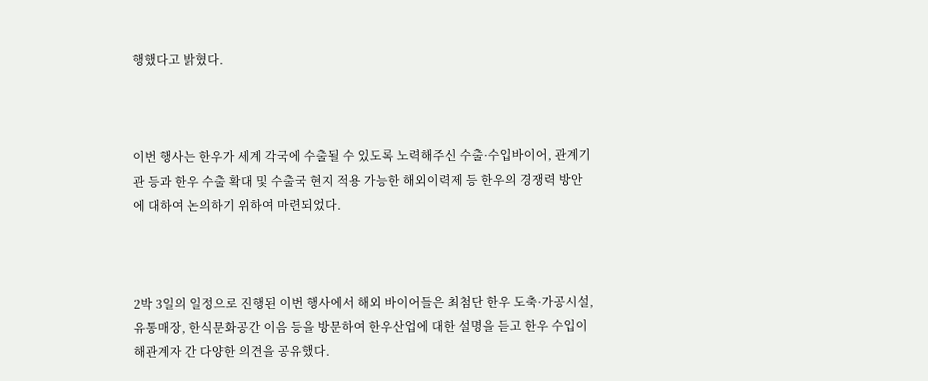행했다고 밝혔다.



이번 행사는 한우가 세계 각국에 수출될 수 있도록 노력해주신 수출·수입바이어, 관계기관 등과 한우 수출 확대 및 수출국 현지 적용 가능한 해외이력제 등 한우의 경쟁력 방안에 대하여 논의하기 위하여 마련되었다.



2박 3일의 일정으로 진행된 이번 행사에서 해외 바이어들은 최첨단 한우 도축·가공시설, 유통매장, 한식문화공간 이음 등을 방문하여 한우산업에 대한 설명을 듣고 한우 수입이해관계자 간 다양한 의견을 공유했다.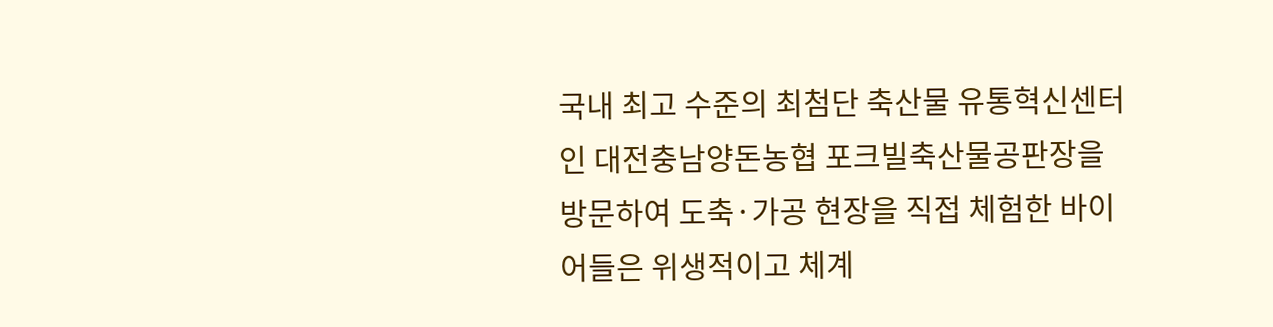국내 최고 수준의 최첨단 축산물 유통혁신센터인 대전충남양돈농협 포크빌축산물공판장을 방문하여 도축·가공 현장을 직접 체험한 바이어들은 위생적이고 체계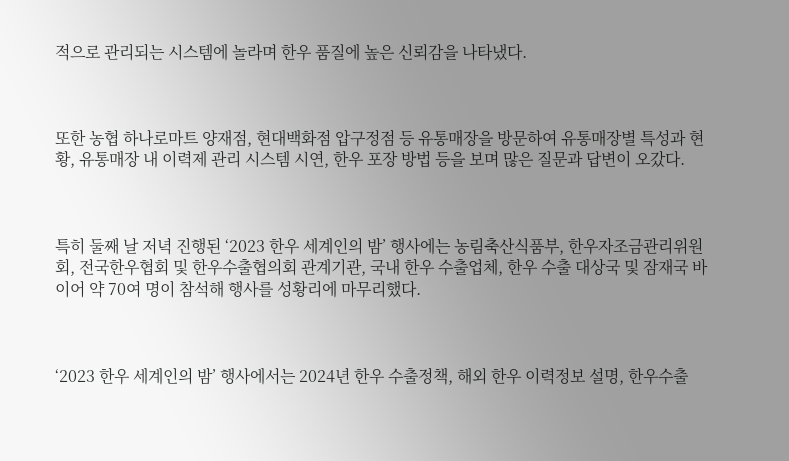적으로 관리되는 시스템에 놀라며 한우 품질에 높은 신뢰감을 나타냈다.



또한 농협 하나로마트 양재점, 현대백화점 압구정점 등 유통매장을 방문하여 유통매장별 특성과 현황, 유통매장 내 이력제 관리 시스템 시연, 한우 포장 방법 등을 보며 많은 질문과 답변이 오갔다.



특히 둘째 날 저녁 진행된 ‘2023 한우 세계인의 밤’ 행사에는 농림축산식품부, 한우자조금관리위원회, 전국한우협회 및 한우수출협의회 관계기관, 국내 한우 수출업체, 한우 수출 대상국 및 잠재국 바이어 약 70여 명이 참석해 행사를 성황리에 마무리했다.



‘2023 한우 세계인의 밤’ 행사에서는 2024년 한우 수출정책, 해외 한우 이력정보 설명, 한우수출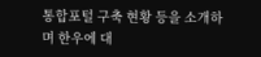통합포털 구축 현황 등을 소개하며 한우에 대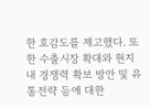한 호감도를 제고했다. 또한 수출시장 확대와 현지 내 경쟁력 확보 방안 및 유통전략 등에 대한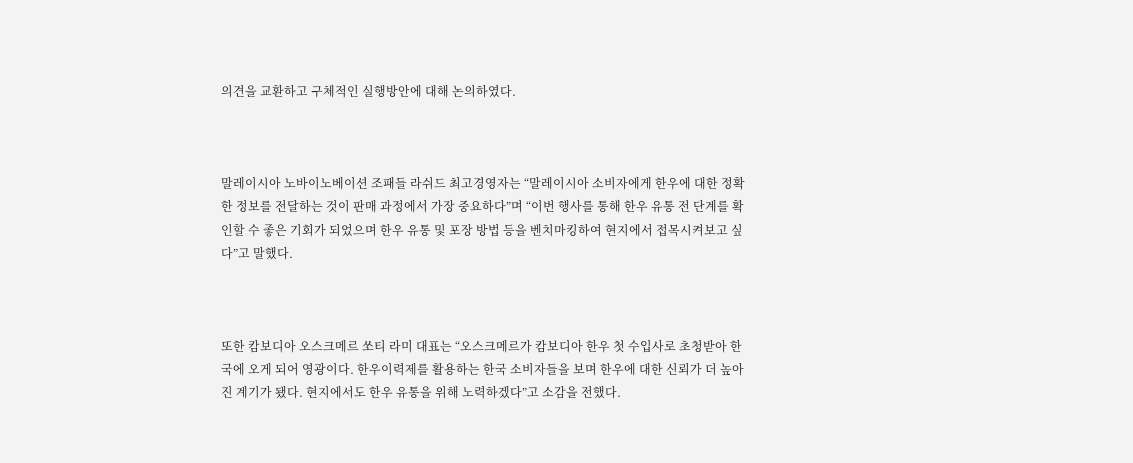의견을 교환하고 구체적인 실행방안에 대해 논의하였다.



말레이시아 노바이노베이션 조패들 라쉬드 최고경영자는 “말레이시아 소비자에게 한우에 대한 정확한 정보를 전달하는 것이 판매 과정에서 가장 중요하다”며 “이번 행사를 통해 한우 유통 전 단계를 확인할 수 좋은 기회가 되었으며 한우 유통 및 포장 방법 등을 벤치마킹하여 현지에서 접목시켜보고 싶다”고 말했다.



또한 캄보디아 오스크메르 쏘티 라미 대표는 “오스크메르가 캄보디아 한우 첫 수입사로 초청받아 한국에 오게 되어 영광이다. 한우이력제를 활용하는 한국 소비자들을 보며 한우에 대한 신뢰가 더 높아진 계기가 됐다. 현지에서도 한우 유통을 위해 노력하겠다”고 소감을 전했다.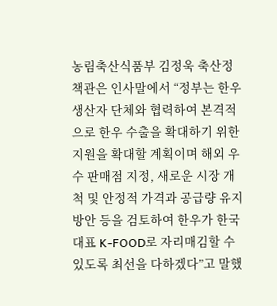농림축산식품부 김정욱 축산정책관은 인사말에서 “정부는 한우 생산자 단체와 협력하여 본격적으로 한우 수출을 확대하기 위한 지원을 확대할 계획이며 해외 우수 판매점 지정, 새로운 시장 개척 및 안정적 가격과 공급량 유지 방안 등을 검토하여 한우가 한국 대표 K-FOOD로 자리매김할 수 있도록 최선을 다하겠다”고 말했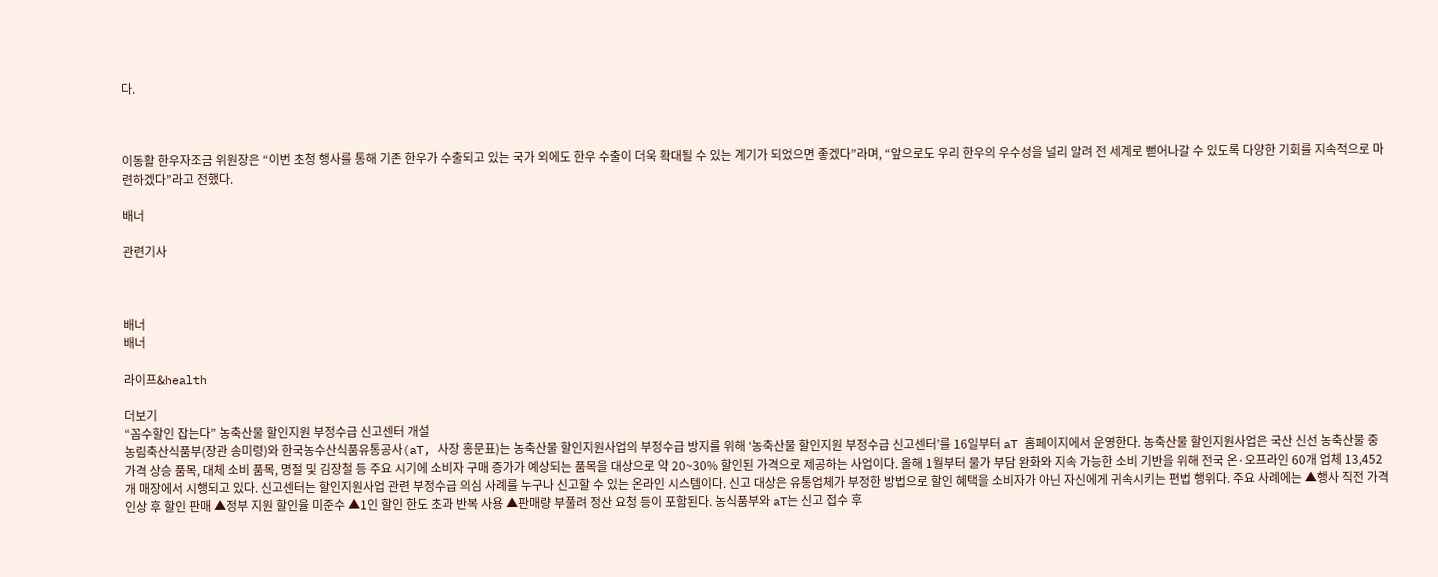다.



이동활 한우자조금 위원장은 “이번 초청 행사를 통해 기존 한우가 수출되고 있는 국가 외에도 한우 수출이 더욱 확대될 수 있는 계기가 되었으면 좋겠다”라며, “앞으로도 우리 한우의 우수성을 널리 알려 전 세계로 뻗어나갈 수 있도록 다양한 기회를 지속적으로 마련하겠다”라고 전했다.

배너

관련기사



배너
배너

라이프&health

더보기
“꼼수할인 잡는다” 농축산물 할인지원 부정수급 신고센터 개설
농림축산식품부(장관 송미령)와 한국농수산식품유통공사(aT, 사장 홍문표)는 농축산물 할인지원사업의 부정수급 방지를 위해 ‘농축산물 할인지원 부정수급 신고센터’를 16일부터 aT 홈페이지에서 운영한다. 농축산물 할인지원사업은 국산 신선 농축산물 중 가격 상승 품목, 대체 소비 품목, 명절 및 김장철 등 주요 시기에 소비자 구매 증가가 예상되는 품목을 대상으로 약 20~30% 할인된 가격으로 제공하는 사업이다. 올해 1월부터 물가 부담 완화와 지속 가능한 소비 기반을 위해 전국 온·오프라인 60개 업체 13,452개 매장에서 시행되고 있다. 신고센터는 할인지원사업 관련 부정수급 의심 사례를 누구나 신고할 수 있는 온라인 시스템이다. 신고 대상은 유통업체가 부정한 방법으로 할인 혜택을 소비자가 아닌 자신에게 귀속시키는 편법 행위다. 주요 사례에는 ▲행사 직전 가격 인상 후 할인 판매 ▲정부 지원 할인율 미준수 ▲1인 할인 한도 초과 반복 사용 ▲판매량 부풀려 정산 요청 등이 포함된다. 농식품부와 aT는 신고 접수 후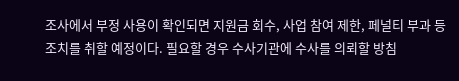조사에서 부정 사용이 확인되면 지원금 회수, 사업 참여 제한, 페널티 부과 등 조치를 취할 예정이다. 필요할 경우 수사기관에 수사를 의뢰할 방침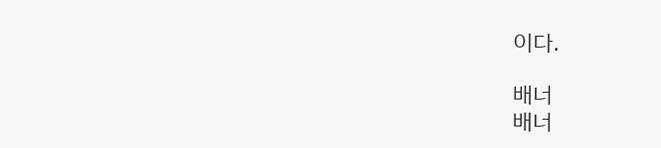이다.

배너
배너